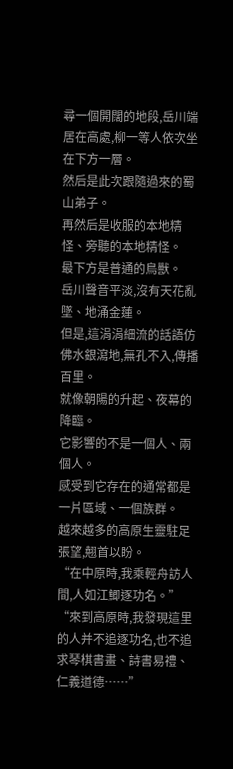尋一個開闊的地段,岳川端居在高處,柳一等人依次坐在下方一層。
然后是此次跟隨過來的蜀山弟子。
再然后是收服的本地精怪、旁聽的本地精怪。
最下方是普通的鳥獸。
岳川聲音平淡,沒有天花亂墜、地涌金蓮。
但是,這涓涓細流的話語仿佛水銀瀉地,無孔不入,傳播百里。
就像朝陽的升起、夜幕的降臨。
它影響的不是一個人、兩個人。
感受到它存在的通常都是一片區域、一個族群。
越來越多的高原生靈駐足張望,翹首以盼。
“在中原時,我乘輕舟訪人間,人如江鯽逐功名。”
“來到高原時,我發現這里的人并不追逐功名,也不追求琴棋書畫、詩書易禮、仁義道德……”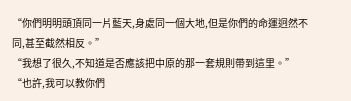“你們明明頭頂同一片藍天,身處同一個大地,但是你們的命運迥然不同,甚至截然相反。”
“我想了很久,不知道是否應該把中原的那一套規則帶到這里。”
“也許,我可以教你們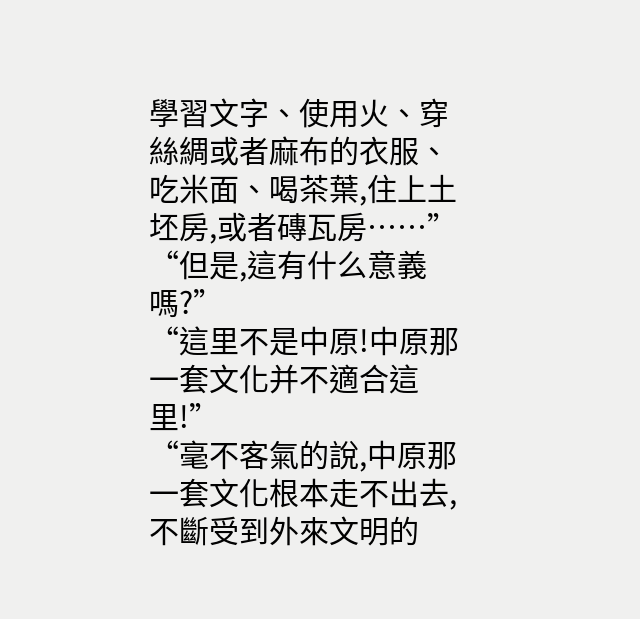學習文字、使用火、穿絲綢或者麻布的衣服、吃米面、喝茶葉,住上土坯房,或者磚瓦房……”
“但是,這有什么意義嗎?”
“這里不是中原!中原那一套文化并不適合這里!”
“毫不客氣的說,中原那一套文化根本走不出去,不斷受到外來文明的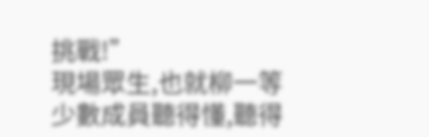挑戰!”
現場眾生,也就柳一等少數成員聽得懂,聽得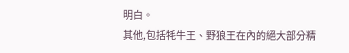明白。
其他,包括牦牛王、野狼王在內的絕大部分精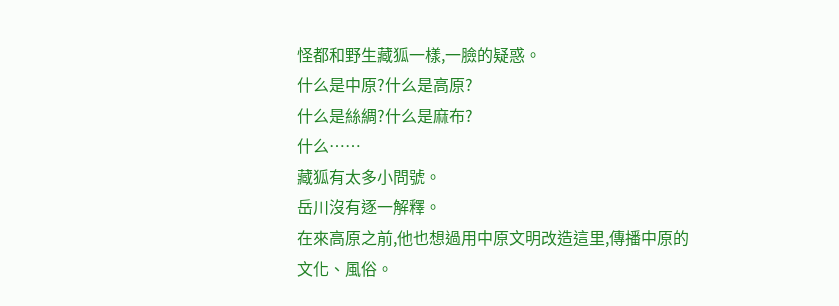怪都和野生藏狐一樣,一臉的疑惑。
什么是中原?什么是高原?
什么是絲綢?什么是麻布?
什么……
藏狐有太多小問號。
岳川沒有逐一解釋。
在來高原之前,他也想過用中原文明改造這里,傳播中原的文化、風俗。